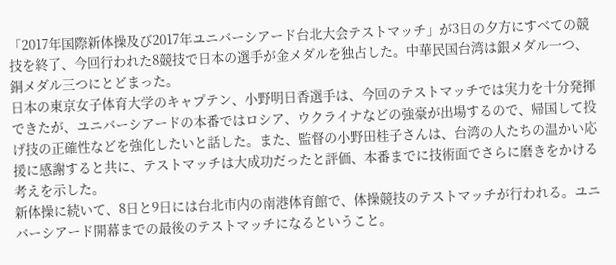「2017年国際新体操及び2017年ユニバーシアード台北大会テストマッチ」が3日の夕方にすべての競技を終了、今回行われた8競技で日本の選手が金メダルを独占した。中華民国台湾は銀メダル一つ、銅メダル三つにとどまった。
日本の東京女子体育大学のキャプテン、小野明日香選手は、今回のテストマッチでは実力を十分発揮できたが、ユニバーシアードの本番ではロシア、ウクライナなどの強豪が出場するので、帰国して投げ技の正確性などを強化したいと話した。また、監督の小野田桂子さんは、台湾の人たちの温かい応援に感謝すると共に、テストマッチは大成功だったと評価、本番までに技術面でさらに磨きをかける考えを示した。
新体操に続いて、8日と9日には台北市内の南港体育館で、体操競技のテストマッチが行われる。ユニバーシアード開幕までの最後のテストマッチになるということ。